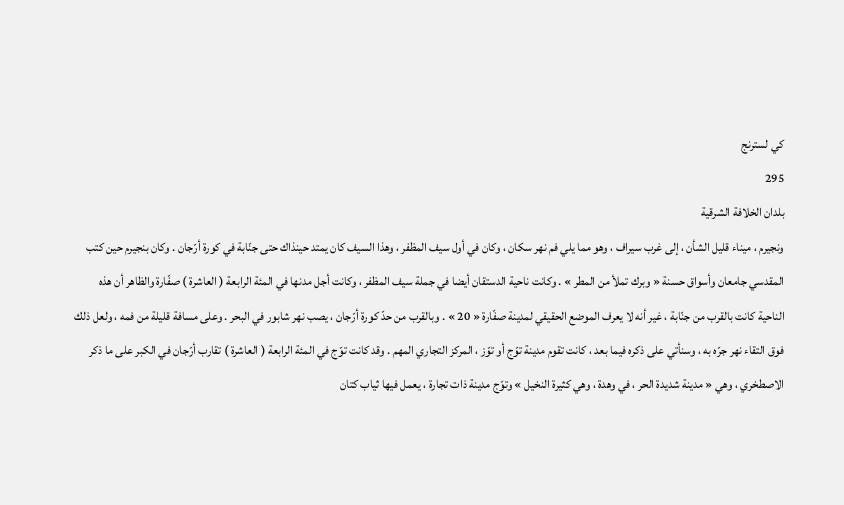كي لسترنج
295
بلدان الخلافة الشرقية
ونجيرم ، ميناء قليل الشأن ، إلى غرب سيراف ، وهو مما يلي فم نهر سكان ، وكان في أول سيف المظفر ، وهذا السيف كان يمتد حينذاك حتى جنّابة في كورة أرّجان . وكان بنجيرم حين كتب المقدسي جامعان وأسواق حسنة « وبرك تملأ من المطر » . وكانت ناحية الدستقان أيضا في جملة سيف المظفر ، وكانت أجل مدنها في المئة الرابعة ( العاشرة ) صفّارة والظاهر أن هذه الناحية كانت بالقرب من جنّابة ، غير أنه لا يعرف الموضع الحقيقي لمدينة صفّارة « 20 » . وبالقرب من حدّ كورة أرّجان ، يصب نهر شابور في البحر . وعلى مسافة قليلة من فمه ، ولعل ذلك فوق التقاء نهر جرّه به ، وسنأتي على ذكره فيما بعد ، كانت تقوم مدينة توّج أو توّز ، المركز التجاري المهم . وقد كانت توّج في المئة الرابعة ( العاشرة ) تقارب أرّجان في الكبر على ما ذكر الاصطخري ، وهي « مدينة شديدة الحر ، في وهدة ، وهي كثيرة النخيل » وتوّج مدينة ذات تجارة ، يعمل فيها ثياب كتان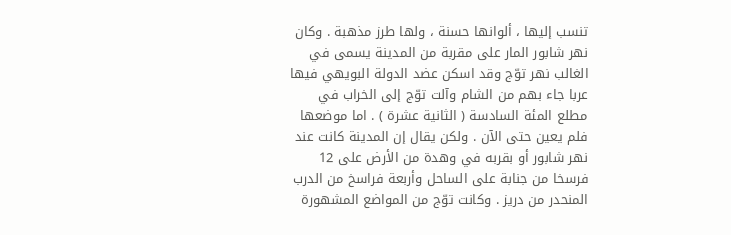تنسب إليها ، ألوانها حسنة ، ولها طرز مذهبة . وكان نهر شابور المار على مقربة من المدينة يسمى في الغالب نهر توّج وقد اسكن عضد الدولة البويهي فيها عربا جاء بهم من الشام وآلت توّج إلى الخراب في مطلع المئة السادسة ( الثانية عشرة ) . اما موضعها فلم يعين حتى الآن . ولكن يقال إن المدينة كانت عند نهر شابور أو بقربه في وهدة من الأرض على 12 فرسخا من جنابة على الساحل وأربعة فراسخ من الدرب المنحدر من دريز . وكانت توّج من المواضع المشهورة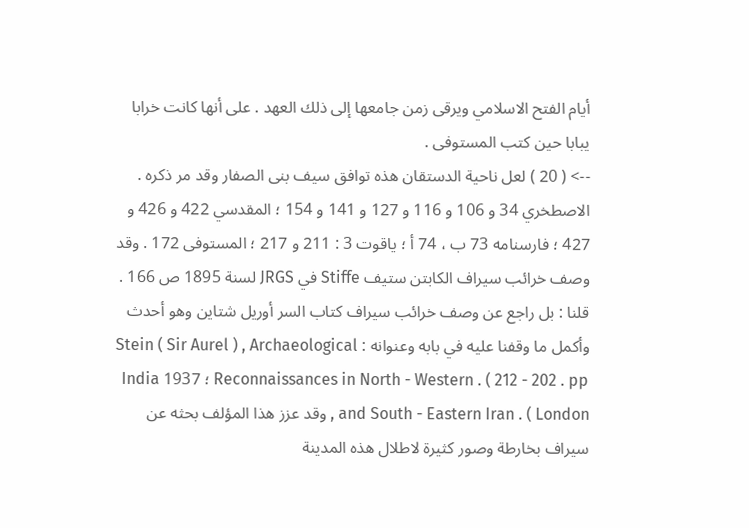أيام الفتح الاسلامي ويرقى زمن جامعها إلى ذلك العهد . على أنها كانت خرابا يبابا حين كتب المستوفى .
--> ( 20 ) لعل ناحية الدستقان هذه توافق سيف بنى الصفار وقد مر ذكره . الاصطخري 34 و 106 و 116 و 127 و 141 و 154 ؛ المقدسي 422 و 426 و 427 ؛ فارسنامه 73 ب ، 74 أ ؛ ياقوت 3 : 211 و 217 ؛ المستوفى 172 . وقد وصف خرائب سيراف الكابتن ستيف Stiffe في JRGS لسنة 1895 ص 166 . قلنا : بل راجع عن وصف خرائب سيراف كتاب السر أوريل شتاين وهو أحدث وأكمل ما وقفنا عليه في بابه وعنوانه : Stein ( Sir Aurel ) , Archaeological Reconnaissances in North - Western . ( 212 - 202 . pp ؛ 1937 India and South - Eastern Iran . ( London , وقد عزز هذا المؤلف بحثه عن سيراف بخارطة وصور كثيرة لاطلال هذه المدينة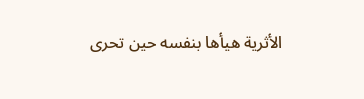الأثرية هيأها بنفسه حين تحرى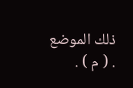ذلك الموضع . ( م ) .